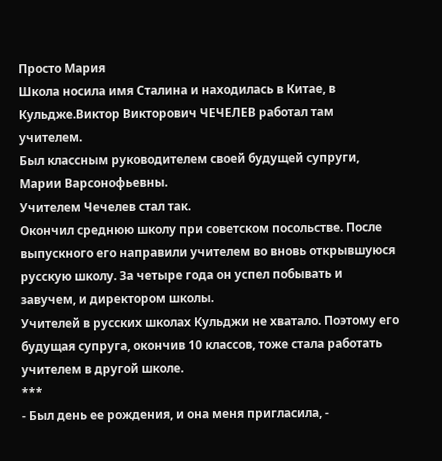Просто Мария
Школа носила имя Сталина и находилась в Китае, в Кульдже.Виктор Викторович ЧЕЧЕЛЕВ работал там учителем.
Был классным руководителем своей будущей супруги, Марии Варсонофьевны.
Учителем Чечелев стал так.
Окончил среднюю школу при советском посольстве. После выпускного его направили учителем во вновь открывшуюся русскую школу. За четыре года он успел побывать и завучем, и директором школы.
Учителей в русских школах Кульджи не хватало. Поэтому его будущая супруга, окончив 10 классов, тоже стала работать учителем в другой школе.
***
- Был день ее рождения, и она меня пригласила, -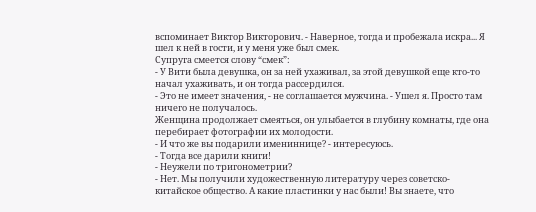вспоминает Виктор Викторович. - Наверное, тогда и пробежала искра... Я шел к ней в гости, и у меня уже был смек.
Супруга смеется слову “смек”:
- У Вити была девушка, он за ней ухаживал, за этой девушкой еще кто-то начал ухаживать, и он тогда рассердился.
- Это не имеет значения, - не соглашается мужчина. - Ушел я. Просто там ничего не получалось.
Женщина продолжает смеяться, он улыбается в глубину комнаты, где она перебирает фотографии их молодости.
- И что же вы подарили имениннице? - интересуюсь.
- Тогда все дарили книги!
- Неужели по тригонометрии?
- Нет. Мы получили художественную литературу через советско-китайское общество. А какие пластинки у нас были! Вы знаете, что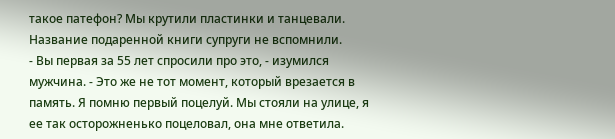такое патефон? Мы крутили пластинки и танцевали.
Название подаренной книги супруги не вспомнили.
- Вы первая за 55 лет спросили про это, - изумился мужчина. - Это же не тот момент, который врезается в память. Я помню первый поцелуй. Мы стояли на улице, я ее так осторожненько поцеловал, она мне ответила.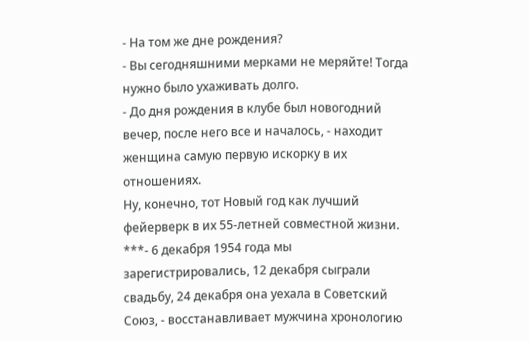- На том же дне рождения?
- Вы сегодняшними мерками не меряйте! Тогда нужно было ухаживать долго.
- До дня рождения в клубе был новогодний вечер, после него все и началось, - находит женщина самую первую искорку в их отношениях.
Ну, конечно, тот Новый год как лучший фейерверк в их 55-летней совместной жизни.
***- 6 декабря 1954 года мы зарегистрировались, 12 декабря сыграли свадьбу, 24 декабря она уехала в Советский Союз, - восстанавливает мужчина хронологию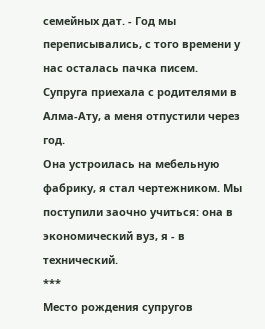семейных дат. - Год мы переписывались, с того времени у нас осталась пачка писем.
Супруга приехала с родителями в Алма-Ату, а меня отпустили через год.
Она устроилась на мебельную фабрику, я стал чертежником. Мы поступили заочно учиться: она в экономический вуз, я - в технический.
***
Место рождения супругов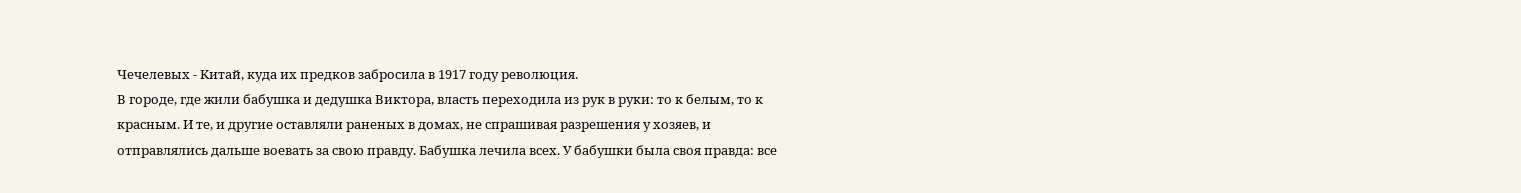Чечелевых - Китай, куда их предков забросила в 1917 году революция.
В городе, где жили бабушка и дедушка Виктора, власть переходила из рук в руки: то к белым, то к красным. И те, и другие оставляли раненых в домах, не спрашивая разрешения у хозяев, и отправлялись дальше воевать за свою правду. Бабушка лечила всех. У бабушки была своя правда: все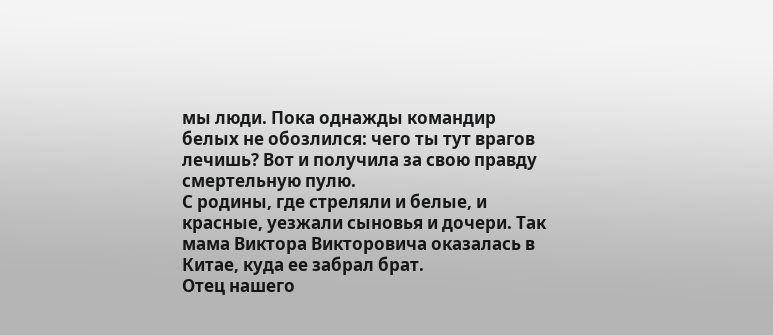мы люди. Пока однажды командир белых не обозлился: чего ты тут врагов лечишь? Вот и получила за свою правду смертельную пулю.
С родины, где стреляли и белые, и красные, уезжали сыновья и дочери. Так мама Виктора Викторовича оказалась в Китае, куда ее забрал брат.
Отец нашего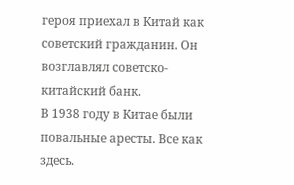героя приехал в Китай как советский гражданин. Он возглавлял советско-китайский банк.
В 1938 году в Китае были повальные аресты. Все как здесь.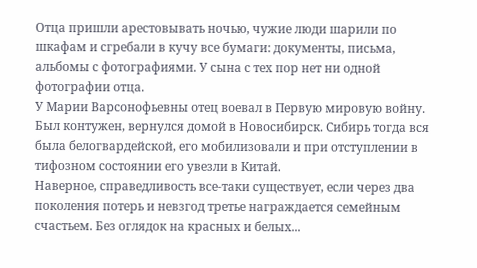Отца пришли арестовывать ночью, чужие люди шарили по шкафам и сгребали в кучу все бумаги: документы, письма, альбомы с фотографиями. У сына с тех пор нет ни одной фотографии отца.
У Марии Варсонофьевны отец воевал в Первую мировую войну. Был контужен, вернулся домой в Новосибирск. Сибирь тогда вся была белогвардейской, его мобилизовали и при отступлении в тифозном состоянии его увезли в Китай.
Наверное, справедливость все-таки существует, если через два поколения потерь и невзгод третье награждается семейным счастьем. Без оглядок на красных и белых...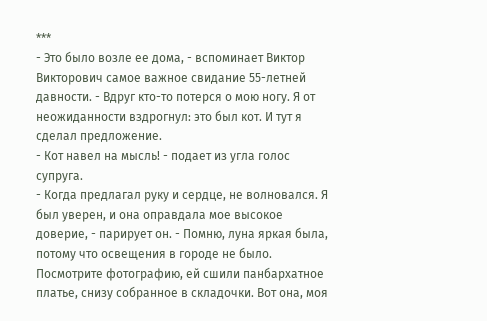***
- Это было возле ее дома, - вспоминает Виктор Викторович самое важное свидание 55-летней давности. - Вдруг кто-то потерся о мою ногу. Я от неожиданности вздрогнул: это был кот. И тут я сделал предложение.
- Кот навел на мысль! - подает из угла голос супруга.
- Когда предлагал руку и сердце, не волновался. Я был уверен, и она оправдала мое высокое доверие, - парирует он. - Помню, луна яркая была, потому что освещения в городе не было. Посмотрите фотографию, ей сшили панбархатное платье, снизу собранное в складочки. Вот она, моя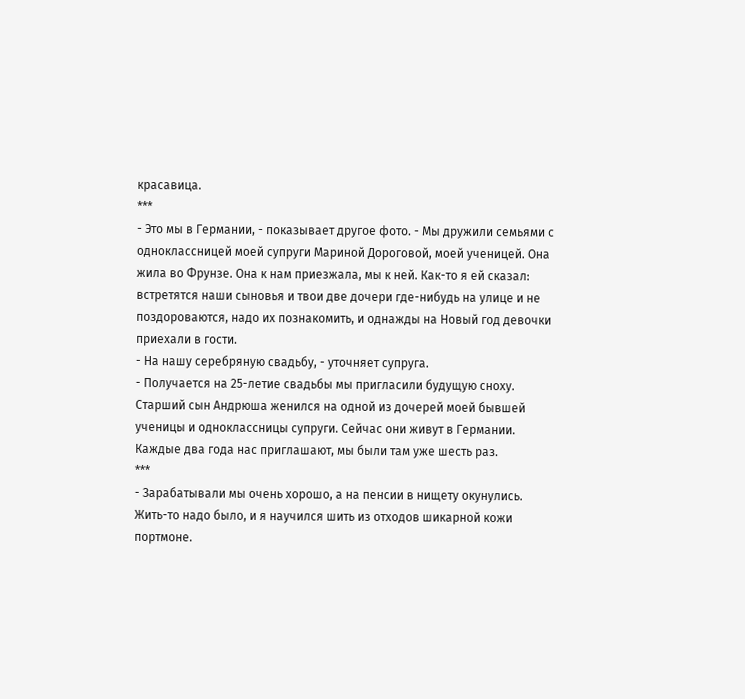красавица.
***
- Это мы в Германии, - показывает другое фото. - Мы дружили семьями с одноклассницей моей супруги Мариной Дороговой, моей ученицей. Она жила во Фрунзе. Она к нам приезжала, мы к ней. Как-то я ей сказал: встретятся наши сыновья и твои две дочери где-нибудь на улице и не поздороваются, надо их познакомить, и однажды на Новый год девочки приехали в гости.
- На нашу серебряную свадьбу, - уточняет супруга.
- Получается на 25-летие свадьбы мы пригласили будущую сноху. Старший сын Андрюша женился на одной из дочерей моей бывшей ученицы и одноклассницы супруги. Сейчас они живут в Германии. Каждые два года нас приглашают, мы были там уже шесть раз.
***
- Зарабатывали мы очень хорошо, а на пенсии в нищету окунулись.
Жить-то надо было, и я научился шить из отходов шикарной кожи портмоне.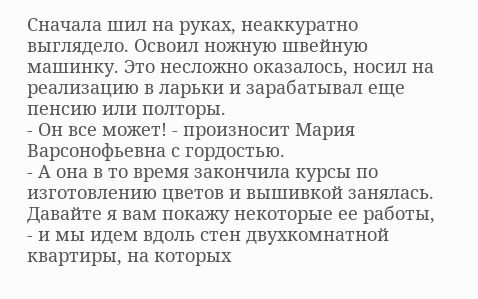Сначала шил на руках, неаккуратно выглядело. Освоил ножную швейную машинку. Это несложно оказалось, носил на реализацию в ларьки и зарабатывал еще пенсию или полторы.
- Он все может! - произносит Мария Варсонофьевна с гордостью.
- А она в то время закончила курсы по изготовлению цветов и вышивкой занялась. Давайте я вам покажу некоторые ее работы, - и мы идем вдоль стен двухкомнатной квартиры, на которых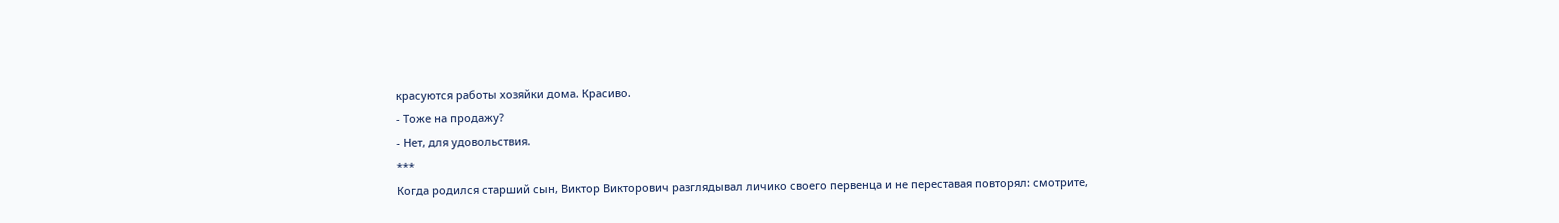красуются работы хозяйки дома. Красиво.
- Тоже на продажу?
- Нет, для удовольствия.
***
Когда родился старший сын, Виктор Викторович разглядывал личико своего первенца и не переставая повторял: смотрите,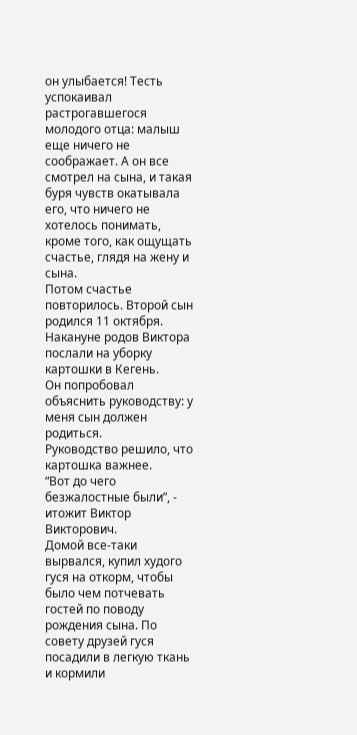он улыбается! Тесть успокаивал растрогавшегося молодого отца: малыш еще ничего не соображает. А он все смотрел на сына, и такая буря чувств окатывала его, что ничего не хотелось понимать, кроме того, как ощущать счастье, глядя на жену и сына.
Потом счастье повторилось. Второй сын родился 11 октября. Накануне родов Виктора послали на уборку картошки в Кегень.
Он попробовал объяснить руководству: у меня сын должен родиться.
Руководство решило, что картошка важнее.
“Вот до чего безжалостные были”, - итожит Виктор Викторович.
Домой все-таки вырвался, купил худого гуся на откорм, чтобы было чем потчевать гостей по поводу рождения сына. По совету друзей гуся посадили в легкую ткань и кормили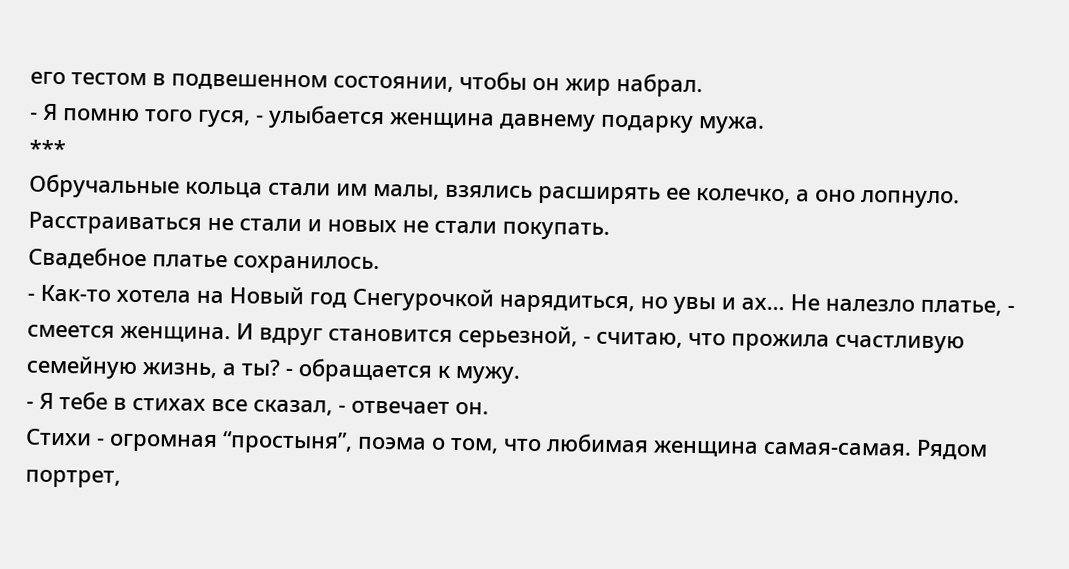его тестом в подвешенном состоянии, чтобы он жир набрал.
- Я помню того гуся, - улыбается женщина давнему подарку мужа.
***
Обручальные кольца стали им малы, взялись расширять ее колечко, а оно лопнуло. Расстраиваться не стали и новых не стали покупать.
Свадебное платье сохранилось.
- Как-то хотела на Новый год Снегурочкой нарядиться, но увы и ах… Не налезло платье, - смеется женщина. И вдруг становится серьезной, - считаю, что прожила счастливую семейную жизнь, а ты? - обращается к мужу.
- Я тебе в стихах все сказал, - отвечает он.
Стихи - огромная “простыня”, поэма о том, что любимая женщина самая-самая. Рядом портрет,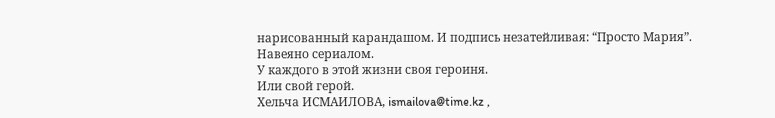нарисованный карандашом. И подпись незатейливая: “Просто Мария”. Навеяно сериалом.
У каждого в этой жизни своя героиня.
Или свой герой.
Хельча ИСМАИЛОВА, ismailova@time.kz ,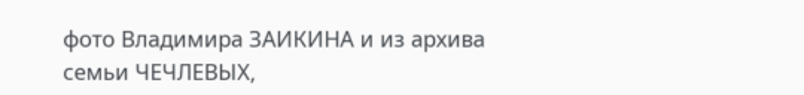фото Владимира ЗАИКИНА и из архива семьи ЧЕЧЛЕВЫХ,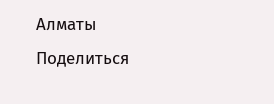Алматы
Поделиться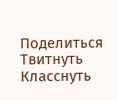Поделиться
Твитнуть
Класснуть